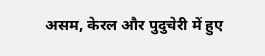असम, केरल और पुदुचेरी में हुए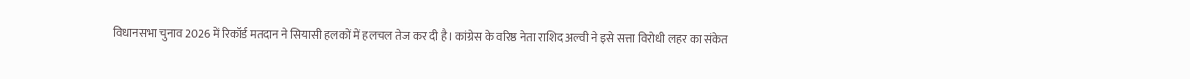विधानसभा चुनाव 2026 में रिकॉर्ड मतदान ने सियासी हलकों में हलचल तेज कर दी है। कांग्रेस के वरिष्ठ नेता राशिद अल्वी ने इसे सत्ता विरोधी लहर का संकेत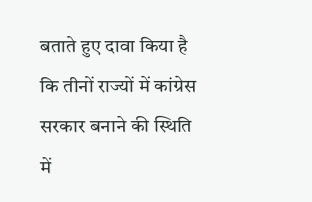बताते हुए दावा किया है कि तीनों राज्यों में कांग्रेस सरकार बनाने की स्थिति में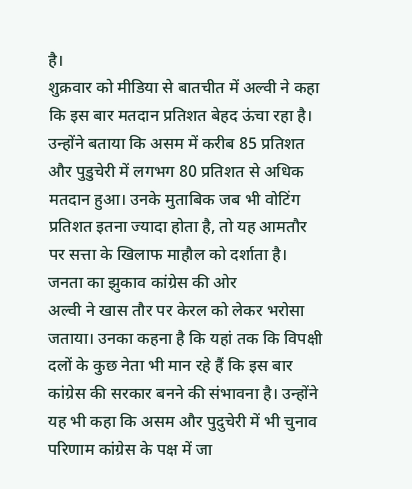है।
शुक्रवार को मीडिया से बातचीत में अल्वी ने कहा कि इस बार मतदान प्रतिशत बेहद ऊंचा रहा है। उन्होंने बताया कि असम में करीब 85 प्रतिशत और पुडुचेरी में लगभग 80 प्रतिशत से अधिक मतदान हुआ। उनके मुताबिक जब भी वोटिंग प्रतिशत इतना ज्यादा होता है, तो यह आमतौर पर सत्ता के खिलाफ माहौल को दर्शाता है।
जनता का झुकाव कांग्रेस की ओर
अल्वी ने खास तौर पर केरल को लेकर भरोसा जताया। उनका कहना है कि यहां तक कि विपक्षी दलों के कुछ नेता भी मान रहे हैं कि इस बार कांग्रेस की सरकार बनने की संभावना है। उन्होंने यह भी कहा कि असम और पुदुचेरी में भी चुनाव परिणाम कांग्रेस के पक्ष में जा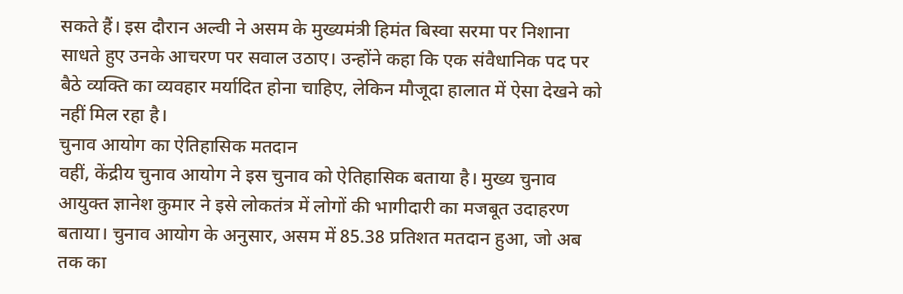सकते हैं। इस दौरान अल्वी ने असम के मुख्यमंत्री हिमंत बिस्वा सरमा पर निशाना साधते हुए उनके आचरण पर सवाल उठाए। उन्होंने कहा कि एक संवैधानिक पद पर बैठे व्यक्ति का व्यवहार मर्यादित होना चाहिए, लेकिन मौजूदा हालात में ऐसा देखने को नहीं मिल रहा है।
चुनाव आयोग का ऐतिहासिक मतदान
वहीं, केंद्रीय चुनाव आयोग ने इस चुनाव को ऐतिहासिक बताया है। मुख्य चुनाव आयुक्त ज्ञानेश कुमार ने इसे लोकतंत्र में लोगों की भागीदारी का मजबूत उदाहरण बताया। चुनाव आयोग के अनुसार, असम में 85.38 प्रतिशत मतदान हुआ, जो अब तक का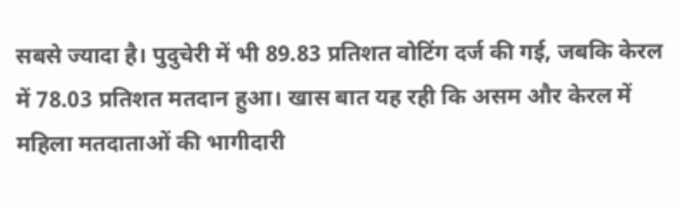सबसे ज्यादा है। पुदुचेरी में भी 89.83 प्रतिशत वोटिंग दर्ज की गई, जबकि केरल में 78.03 प्रतिशत मतदान हुआ। खास बात यह रही कि असम और केरल में महिला मतदाताओं की भागीदारी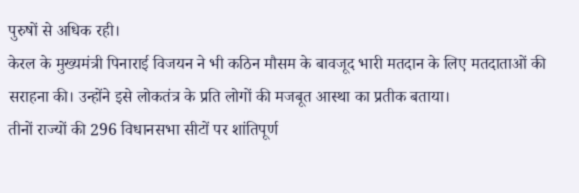पुरुषों से अधिक रही।
केरल के मुख्यमंत्री पिनाराई विजयन ने भी कठिन मौसम के बावजूद भारी मतदान के लिए मतदाताओं की सराहना की। उन्होंने इसे लोकतंत्र के प्रति लोगों की मजबूत आस्था का प्रतीक बताया।
तीनों राज्यों की 296 विधानसभा सीटों पर शांतिपूर्ण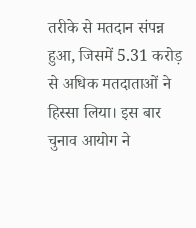तरीके से मतदान संपन्न हुआ, जिसमें 5.31 करोड़ से अधिक मतदाताओं ने हिस्सा लिया। इस बार चुनाव आयोग ने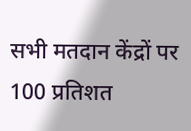सभी मतदान केंद्रों पर 100 प्रतिशत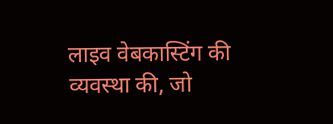लाइव वेबकास्टिंग की व्यवस्था की, जो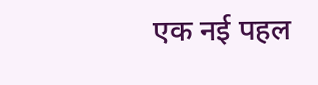एक नई पहल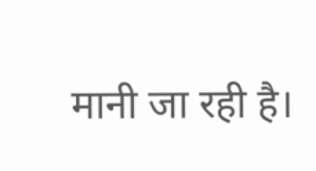मानी जा रही है।